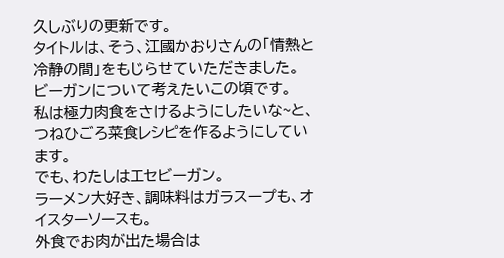久しぶりの更新です。
タイトルは、そう、江國かおりさんの「情熱と冷静の間」をもじらせていただきました。
ビーガンについて考えたいこの頃です。
私は極力肉食をさけるようにしたいな~と、つねひごろ菜食レシピを作るようにしています。
でも、わたしはエセビーガン。
ラーメン大好き、調味料はガラスープも、オイスターソースも。
外食でお肉が出た場合は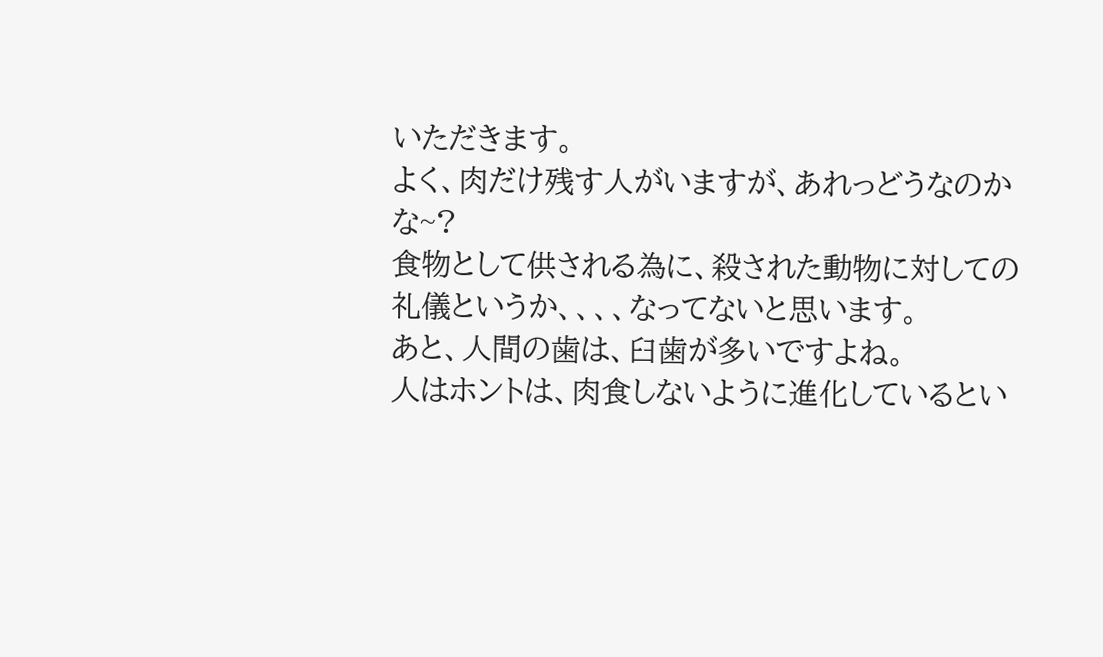いただきます。
よく、肉だけ残す人がいますが、あれっどうなのかな~?
食物として供される為に、殺された動物に対しての礼儀というか、、、、なってないと思います。
あと、人間の歯は、臼歯が多いですよね。
人はホントは、肉食しないように進化しているとい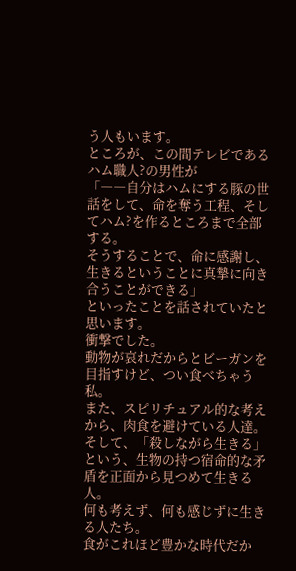う人もいます。
ところが、この間テレビであるハム職人?の男性が
「――自分はハムにする豚の世話をして、命を奪う工程、そしてハム?を作るところまで全部する。
そうすることで、命に感謝し、生きるということに真摯に向き合うことができる」
といったことを話されていたと思います。
衝撃でした。
動物が哀れだからとビーガンを目指すけど、つい食べちゃう私。
また、スピリチュアル的な考えから、肉食を避けている人達。
そして、「殺しながら生きる」という、生物の持つ宿命的な矛盾を正面から見つめて生きる人。
何も考えず、何も感じずに生きる人たち。
食がこれほど豊かな時代だか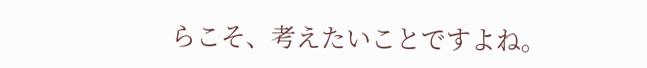らこそ、考えたいことですよね。